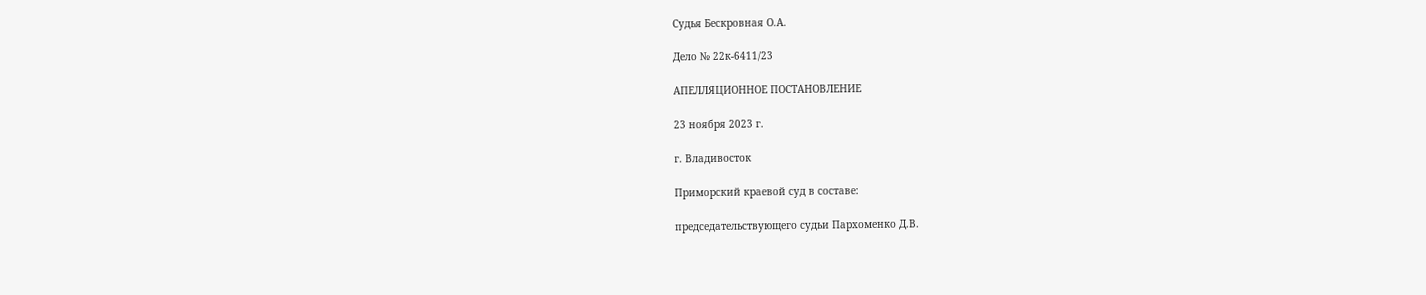Судья Бескровная О.А.

Дело № 22к-6411/23

АПЕЛЛЯЦИОННОЕ ПОСТАНОВЛЕНИЕ

23 ноября 2023 г.

г. Владивосток

Приморский краевой суд в составе:

председательствующего судьи Пархоменко Д.В.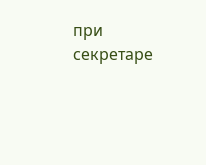при секретаре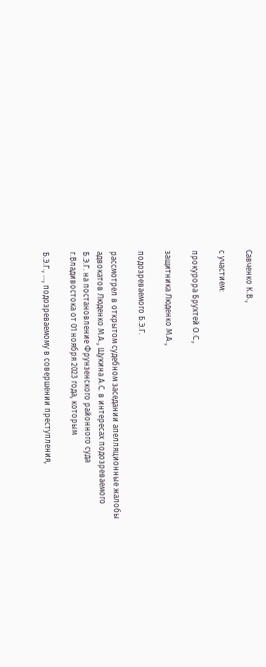Савченко К.В.,

с участием:

прокурора Брухтей О.С.,

защитника Люденко М.А.,

подозреваемого Б.Э.Г.

рассмотрел в открытом судебном заседании апелляционные жалобы адвокатов Люденко М.А., Щукина А.С. в интересах подозреваемого Б.Э.Г. на постановление Фрунзенского районного суда г.Владивостока от 01 ноября 2023 года, которым

Б.Э.Г., ..., подозреваемому в совершении преступления,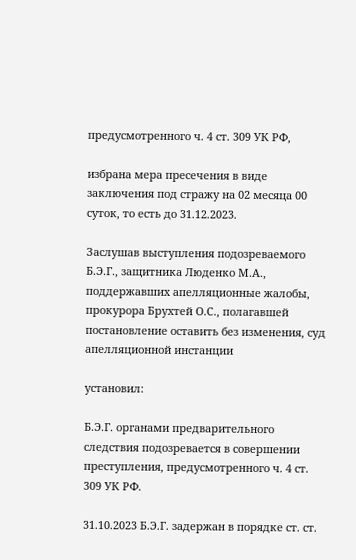предусмотренного ч. 4 ст. 309 УК РФ,

избрана мера пресечения в виде заключения под стражу на 02 месяца 00 суток, то есть до 31.12.2023.

Заслушав выступления подозреваемого Б.Э.Г., защитника Люденко М.А., поддержавших апелляционные жалобы, прокурора Брухтей О.С., полагавшей постановление оставить без изменения, суд апелляционной инстанции

установил:

Б.Э.Г. органами предварительного следствия подозревается в совершении преступления, предусмотренного ч. 4 ст. 309 УК РФ.

31.10.2023 Б.Э.Г. задержан в порядке ст. ст.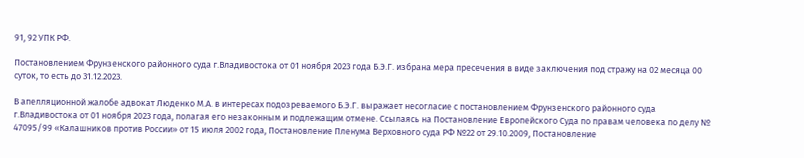91, 92 УПК РФ.

Постановлением Фрунзенского районного суда г.Владивостока от 01 ноября 2023 года Б.Э.Г. избрана мера пресечения в виде заключения под стражу на 02 месяца 00 суток, то есть до 31.12.2023.

В апелляционной жалобе адвокат Люденко М.А. в интересах подозреваемого Б.Э.Г. выражает несогласие с постановлением Фрунзенского районного суда г.Владивостока от 01 ноября 2023 года, полагая его незаконным и подлежащим отмене. Ссылаясь на Постановление Европейского Суда по правам человека по делу № 47095/99 «Калашников против России» от 15 июля 2002 года, Постановление Пленума Верховного суда РФ №22 от 29.10.2009, Постановление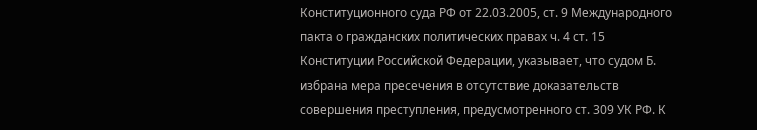Конституционного суда РФ от 22.03.2005, ст. 9 Международного пакта о гражданских политических правах ч. 4 ст. 15 Конституции Российской Федерации, указывает, что судом Б. избрана мера пресечения в отсутствие доказательств совершения преступления, предусмотренного ст. 309 УК РФ. К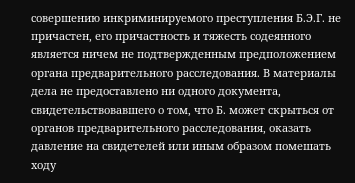совершению инкриминируемого преступления Б.Э.Г. не причастен, его причастность и тяжесть содеянного является ничем не подтвержденным предположением органа предварительного расследования. В материалы дела не предоставлено ни одного документа, свидетельствовавшего о том, что Б. может скрыться от органов предварительного расследования, оказать давление на свидетелей или иным образом помешать ходу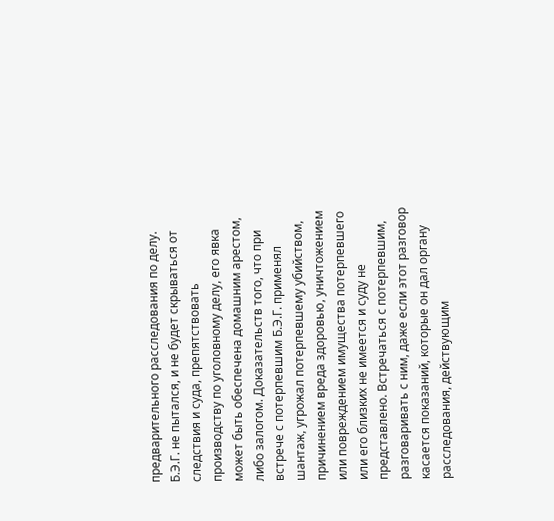предварительного расследования по делу. Б.Э.Г. не пытался, и не будет скрываться от следствия и суда, препятствовать производству по уголовному делу, его явка может быть обеспечена домашним арестом, либо залогом. Доказательств того, что при встрече с потерпевшим Б.Э.Г. применял шантаж, угрожал потерпевшему убийством, причинением вреда здоровью, уничтожением или повреждением имущества потерпевшего или его близких не имеется и суду не представлено. Встречаться с потерпевшим, разговаривать с ним, даже если этот разговор касается показаний, которые он дал органу расследования, действующим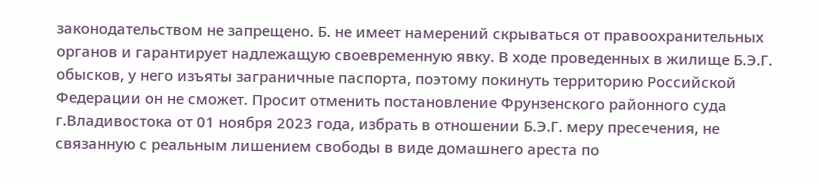законодательством не запрещено. Б. не имеет намерений скрываться от правоохранительных органов и гарантирует надлежащую своевременную явку. В ходе проведенных в жилище Б.Э.Г. обысков, у него изъяты заграничные паспорта, поэтому покинуть территорию Российской Федерации он не сможет. Просит отменить постановление Фрунзенского районного суда г.Владивостока от 01 ноября 2023 года, избрать в отношении Б.Э.Г. меру пресечения, не связанную с реальным лишением свободы в виде домашнего ареста по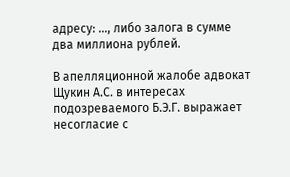адресу: ..., либо залога в сумме два миллиона рублей.

В апелляционной жалобе адвокат Щукин А.С. в интересах подозреваемого Б.Э.Г. выражает несогласие с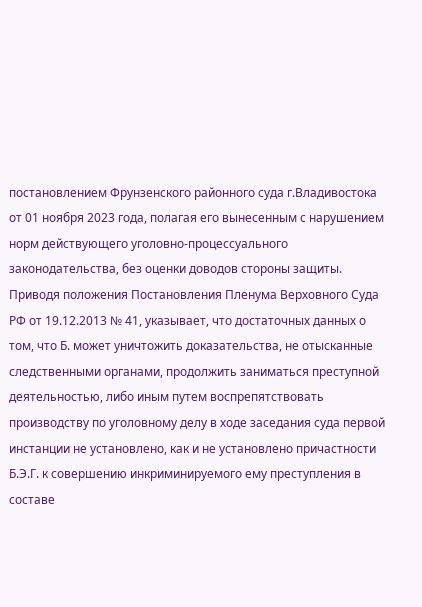постановлением Фрунзенского районного суда г.Владивостока от 01 ноября 2023 года, полагая его вынесенным с нарушением норм действующего уголовно-процессуального законодательства, без оценки доводов стороны защиты. Приводя положения Постановления Пленума Верховного Суда РФ от 19.12.2013 № 41, указывает, что достаточных данных о том, что Б. может уничтожить доказательства, не отысканные следственными органами, продолжить заниматься преступной деятельностью, либо иным путем воспрепятствовать производству по уголовному делу в ходе заседания суда первой инстанции не установлено, как и не установлено причастности Б.Э.Г. к совершению инкриминируемого ему преступления в составе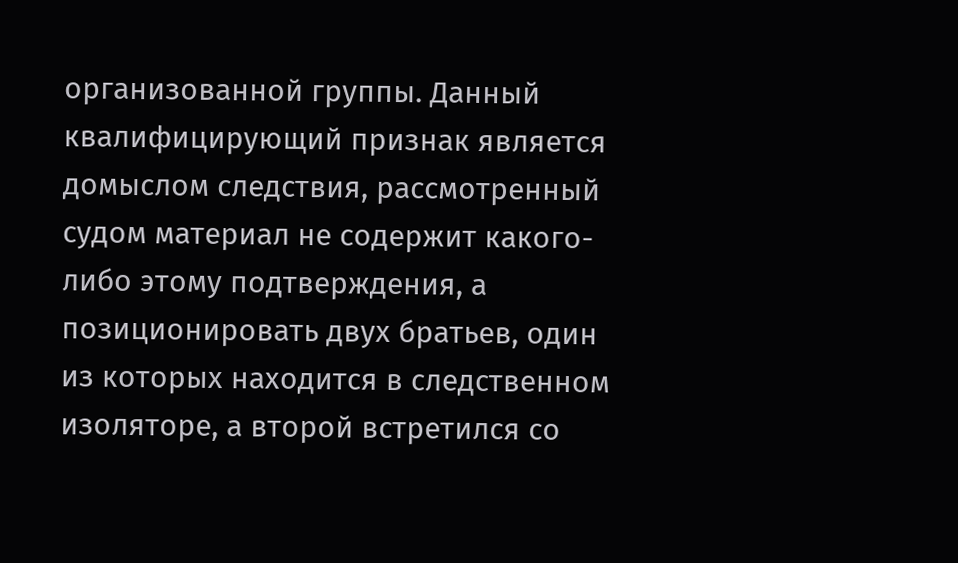организованной группы. Данный квалифицирующий признак является домыслом следствия, рассмотренный судом материал не содержит какого-либо этому подтверждения, а позиционировать двух братьев, один из которых находится в следственном изоляторе, а второй встретился со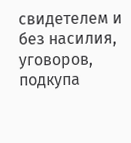свидетелем и без насилия, уговоров, подкупа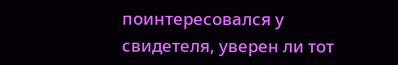поинтересовался у свидетеля, уверен ли тот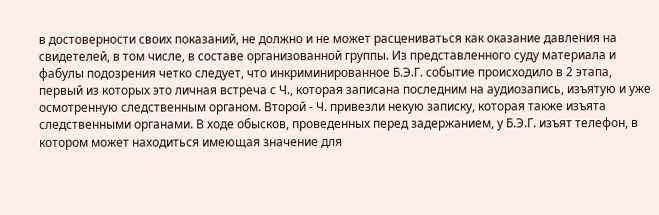в достоверности своих показаний, не должно и не может расцениваться как оказание давления на свидетелей, в том числе, в составе организованной группы. Из представленного суду материала и фабулы подозрения четко следует, что инкриминированное Б.Э.Г. событие происходило в 2 этапа, первый из которых это личная встреча с Ч., которая записана последним на аудиозапись, изъятую и уже осмотренную следственным органом. Второй - Ч. привезли некую записку, которая также изъята следственными органами. В ходе обысков, проведенных перед задержанием, у Б.Э.Г. изъят телефон, в котором может находиться имеющая значение для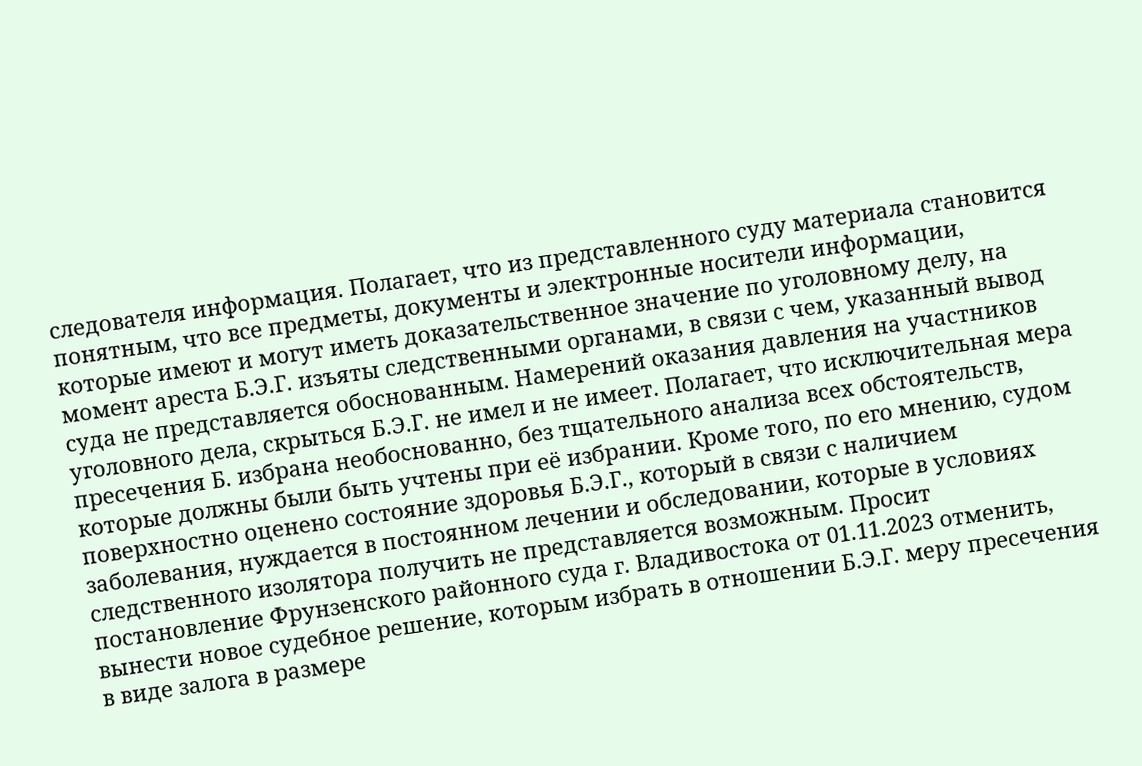следователя информация. Полагает, что из представленного суду материала становится понятным, что все предметы, документы и электронные носители информации, которые имеют и могут иметь доказательственное значение по уголовному делу, на момент ареста Б.Э.Г. изъяты следственными органами, в связи с чем, указанный вывод суда не представляется обоснованным. Намерений оказания давления на участников уголовного дела, скрыться Б.Э.Г. не имел и не имеет. Полагает, что исключительная мера пресечения Б. избрана необоснованно, без тщательного анализа всех обстоятельств, которые должны были быть учтены при её избрании. Кроме того, по его мнению, судом поверхностно оценено состояние здоровья Б.Э.Г., который в связи с наличием заболевания, нуждается в постоянном лечении и обследовании, которые в условиях следственного изолятора получить не представляется возможным. Просит постановление Фрунзенского районного суда г. Владивостока от 01.11.2023 отменить, вынести новое судебное решение, которым избрать в отношении Б.Э.Г. меру пресечения в виде залога в размере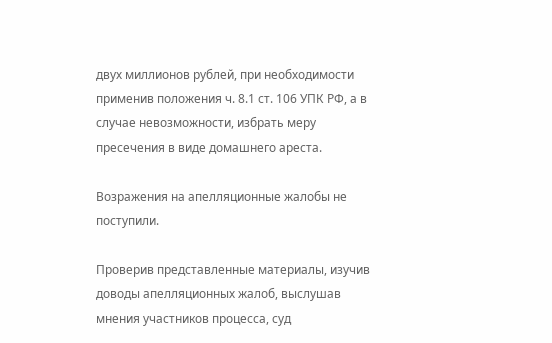двух миллионов рублей, при необходимости применив положения ч. 8.1 ст. 106 УПК РФ, а в случае невозможности, избрать меру пресечения в виде домашнего ареста.

Возражения на апелляционные жалобы не поступили.

Проверив представленные материалы, изучив доводы апелляционных жалоб, выслушав мнения участников процесса, суд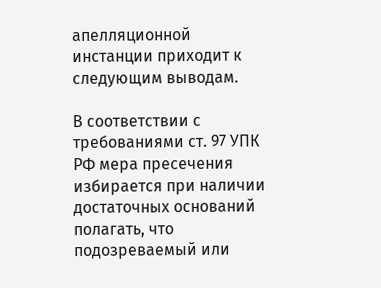апелляционной инстанции приходит к следующим выводам.

В соответствии с требованиями ст. 97 УПК РФ мера пресечения избирается при наличии достаточных оснований полагать, что подозреваемый или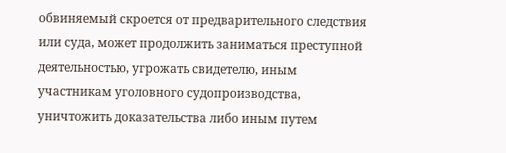обвиняемый скроется от предварительного следствия или суда, может продолжить заниматься преступной деятельностью, угрожать свидетелю, иным участникам уголовного судопроизводства, уничтожить доказательства либо иным путем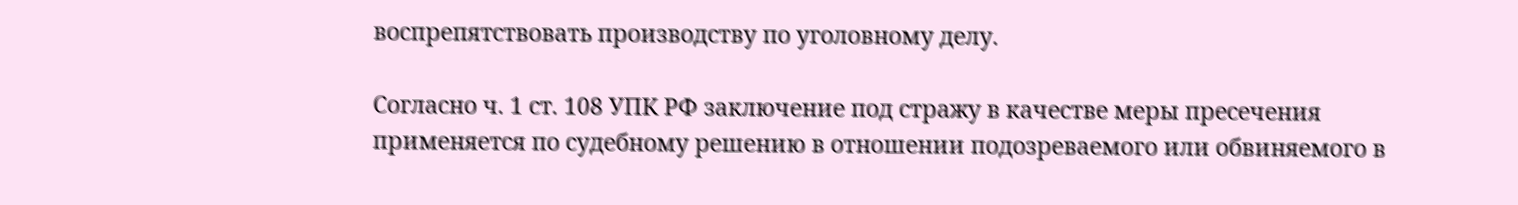воспрепятствовать производству по уголовному делу.

Согласно ч. 1 ст. 108 УПК РФ заключение под стражу в качестве меры пресечения применяется по судебному решению в отношении подозреваемого или обвиняемого в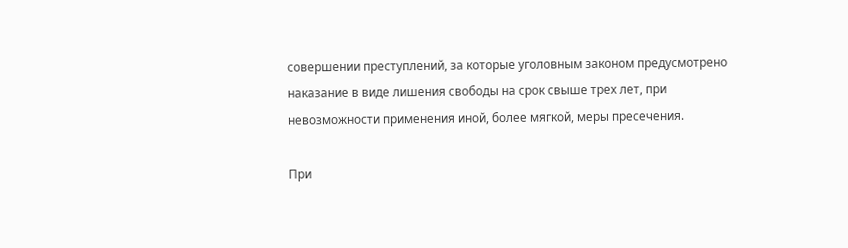совершении преступлений, за которые уголовным законом предусмотрено наказание в виде лишения свободы на срок свыше трех лет, при невозможности применения иной, более мягкой, меры пресечения.

При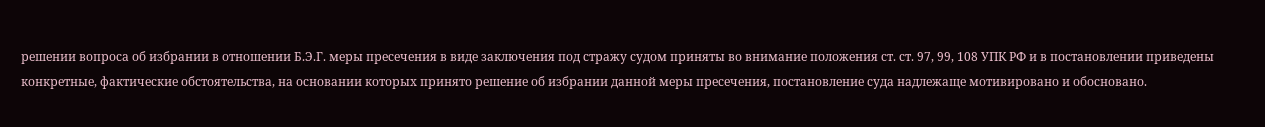решении вопроса об избрании в отношении Б.Э.Г. меры пресечения в виде заключения под стражу судом приняты во внимание положения ст. ст. 97, 99, 108 УПК РФ и в постановлении приведены конкретные, фактические обстоятельства, на основании которых принято решение об избрании данной меры пресечения, постановление суда надлежаще мотивировано и обосновано.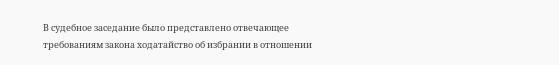В судебное заседание было представлено отвечающее требованиям закона ходатайство об избрании в отношении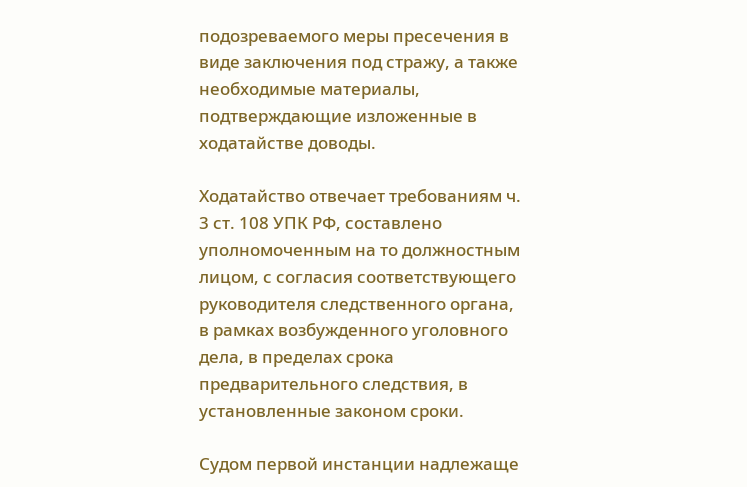подозреваемого меры пресечения в виде заключения под стражу, а также необходимые материалы, подтверждающие изложенные в ходатайстве доводы.

Ходатайство отвечает требованиям ч. 3 ст. 108 УПК РФ, составлено уполномоченным на то должностным лицом, с согласия соответствующего руководителя следственного органа, в рамках возбужденного уголовного дела, в пределах срока предварительного следствия, в установленные законом сроки.

Судом первой инстанции надлежаще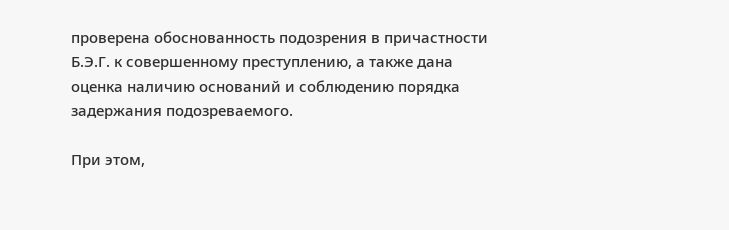проверена обоснованность подозрения в причастности Б.Э.Г. к совершенному преступлению, а также дана оценка наличию оснований и соблюдению порядка задержания подозреваемого.

При этом,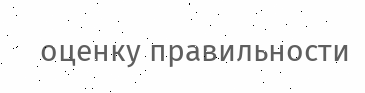оценку правильности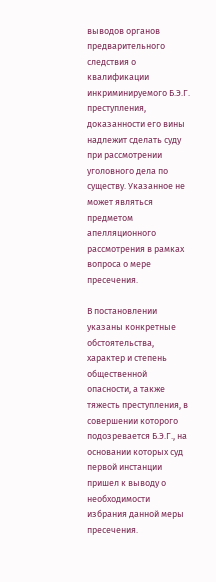выводов органов предварительного следствия о квалификации инкриминируемого Б.Э.Г. преступления, доказанности его вины надлежит сделать суду при рассмотрении уголовного дела по существу. Указанное не может являться предметом апелляционного рассмотрения в рамках вопроса о мере пресечения.

В постановлении указаны конкретные обстоятельства, характер и степень общественной опасности, а также тяжесть преступления, в совершении которого подозревается Б.Э.Г., на основании которых суд первой инстанции пришел к выводу о необходимости избрания данной меры пресечения.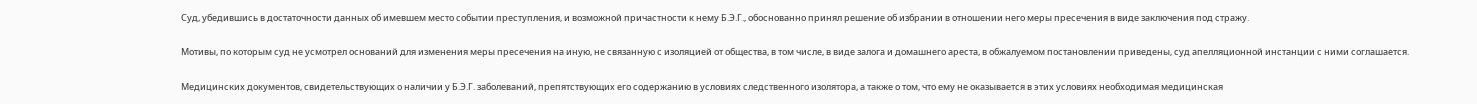Суд, убедившись в достаточности данных об имевшем место событии преступления, и возможной причастности к нему Б.Э.Г., обоснованно принял решение об избрании в отношении него меры пресечения в виде заключения под стражу.

Мотивы, по которым суд не усмотрел оснований для изменения меры пресечения на иную, не связанную с изоляцией от общества, в том числе, в виде залога и домашнего ареста, в обжалуемом постановлении приведены, суд апелляционной инстанции с ними соглашается.

Медицинских документов, свидетельствующих о наличии у Б.Э.Г. заболеваний, препятствующих его содержанию в условиях следственного изолятора, а также о том, что ему не оказывается в этих условиях необходимая медицинская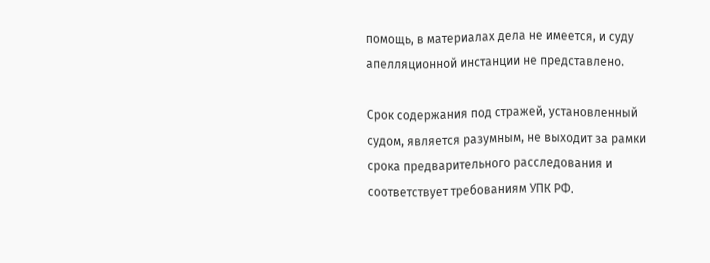помощь, в материалах дела не имеется, и суду апелляционной инстанции не представлено.

Срок содержания под стражей, установленный судом, является разумным, не выходит за рамки срока предварительного расследования и соответствует требованиям УПК РФ.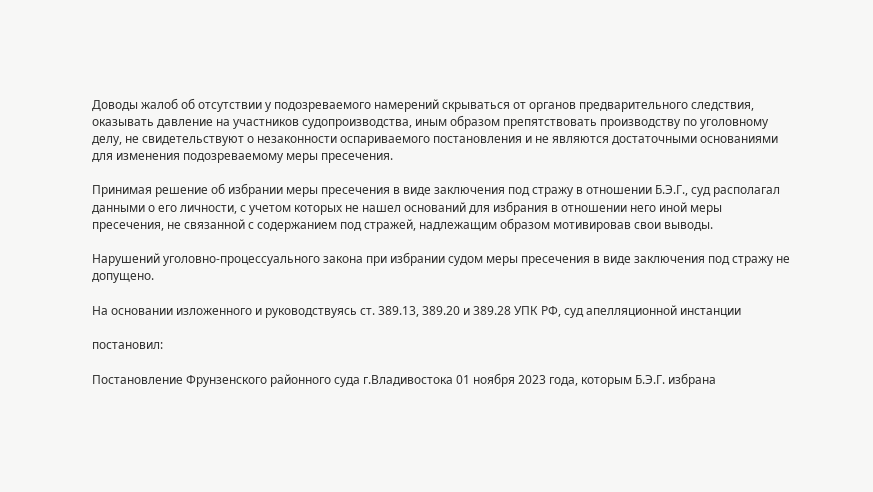Доводы жалоб об отсутствии у подозреваемого намерений скрываться от органов предварительного следствия, оказывать давление на участников судопроизводства, иным образом препятствовать производству по уголовному делу, не свидетельствуют о незаконности оспариваемого постановления и не являются достаточными основаниями для изменения подозреваемому меры пресечения.

Принимая решение об избрании меры пресечения в виде заключения под стражу в отношении Б.Э.Г., суд располагал данными о его личности, с учетом которых не нашел оснований для избрания в отношении него иной меры пресечения, не связанной с содержанием под стражей, надлежащим образом мотивировав свои выводы.

Нарушений уголовно-процессуального закона при избрании судом меры пресечения в виде заключения под стражу не допущено.

На основании изложенного и руководствуясь ст. 389.13, 389.20 и 389.28 УПК РФ, суд апелляционной инстанции

постановил:

Постановление Фрунзенского районного суда г.Владивостока 01 ноября 2023 года, которым Б.Э.Г. избрана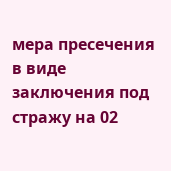мера пресечения в виде заключения под стражу на 02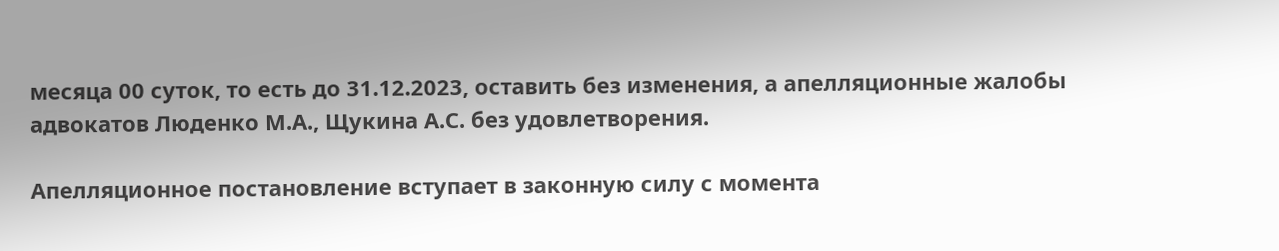месяца 00 суток, то есть до 31.12.2023, оставить без изменения, а апелляционные жалобы адвокатов Люденко М.А., Щукина А.С. без удовлетворения.

Апелляционное постановление вступает в законную силу с момента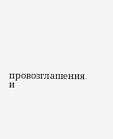провозглашения и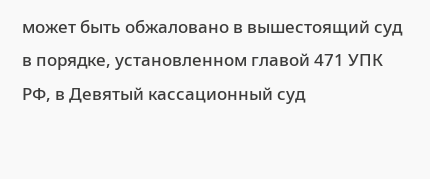может быть обжаловано в вышестоящий суд в порядке, установленном главой 471 УПК РФ, в Девятый кассационный суд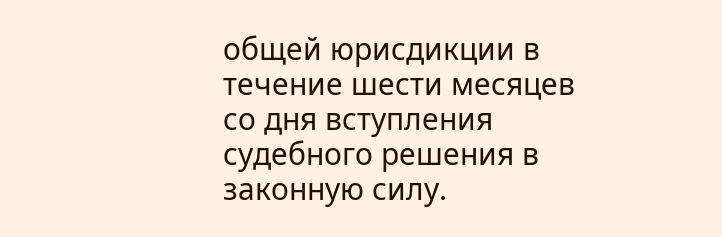общей юрисдикции в течение шести месяцев со дня вступления судебного решения в законную силу.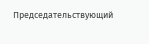Председательствующий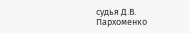судья Д.В. Пархоменко